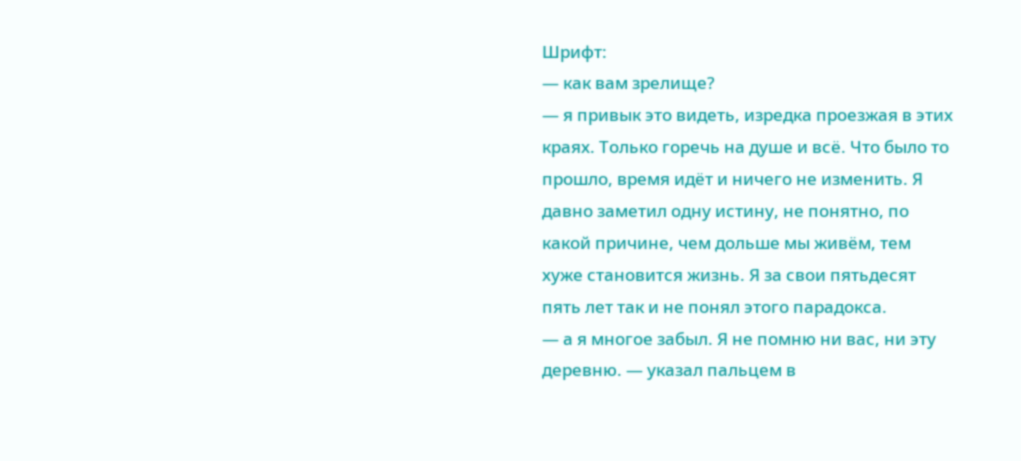Шрифт:
— как вам зрелище?
— я привык это видеть, изредка проезжая в этих краях. Только горечь на душе и всё. Что было то прошло, время идёт и ничего не изменить. Я давно заметил одну истину, не понятно, по какой причине, чем дольше мы живём, тем хуже становится жизнь. Я за свои пятьдесят пять лет так и не понял этого парадокса.
— а я многое забыл. Я не помню ни вас, ни эту деревню. — указал пальцем в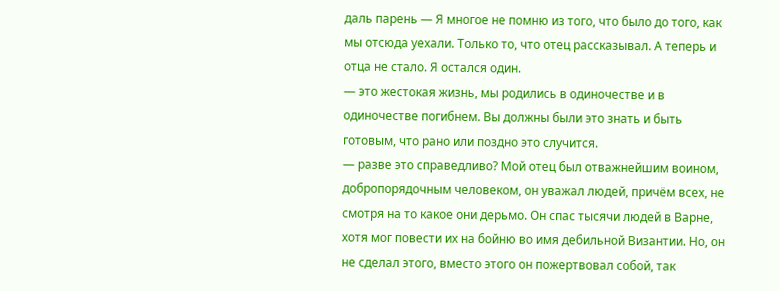даль парень — Я многое не помню из того, что было до того, как мы отсюда уехали. Только то, что отец рассказывал. А теперь и отца не стало. Я остался один.
— это жестокая жизнь, мы родились в одиночестве и в одиночестве погибнем. Вы должны были это знать и быть готовым, что рано или поздно это случится.
— разве это справедливо? Мой отец был отважнейшим воином, добропорядочным человеком, он уважал людей, причём всех, не смотря на то какое они дерьмо. Он спас тысячи людей в Варне, хотя мог повести их на бойню во имя дебильной Византии. Но, он не сделал этого, вместо этого он пожертвовал собой, так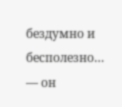бездумно и бесполезно…
— он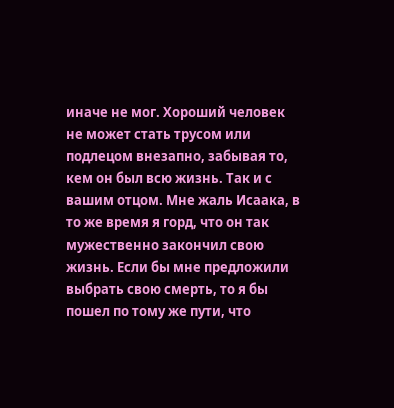иначе не мог. Хороший человек не может стать трусом или подлецом внезапно, забывая то, кем он был всю жизнь. Так и с вашим отцом. Мне жаль Исаака, в то же время я горд, что он так мужественно закончил свою жизнь. Если бы мне предложили выбрать свою смерть, то я бы пошел по тому же пути, что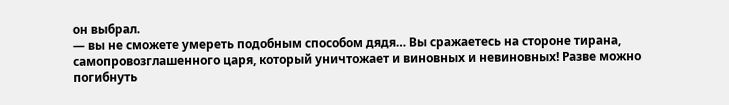он выбрал.
— вы не сможете умереть подобным способом дядя… Вы сражаетесь на стороне тирана, самопровозглашенного царя, который уничтожает и виновных и невиновных! Разве можно погибнуть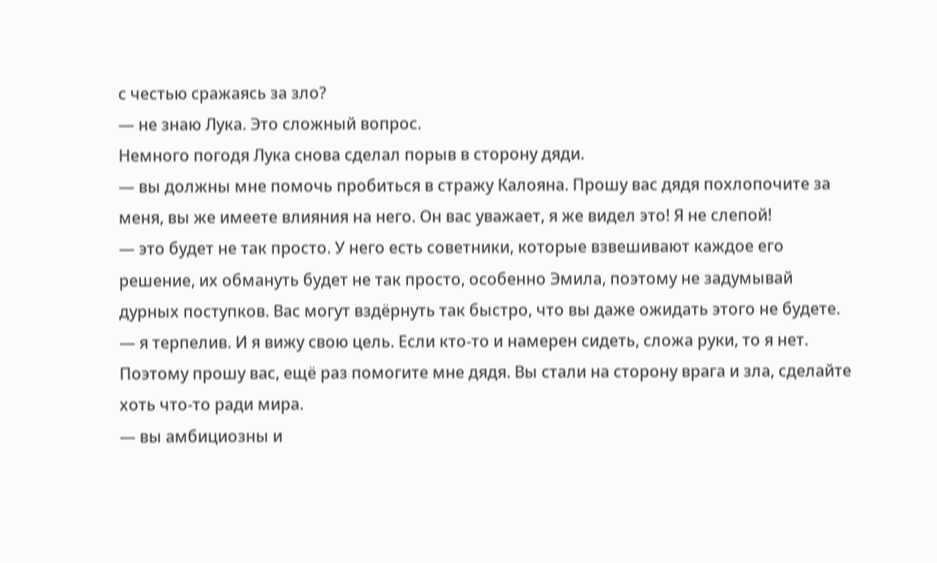с честью сражаясь за зло?
— не знаю Лука. Это сложный вопрос.
Немного погодя Лука снова сделал порыв в сторону дяди.
— вы должны мне помочь пробиться в стражу Калояна. Прошу вас дядя похлопочите за меня, вы же имеете влияния на него. Он вас уважает, я же видел это! Я не слепой!
— это будет не так просто. У него есть советники, которые взвешивают каждое его решение, их обмануть будет не так просто, особенно Эмила, поэтому не задумывай дурных поступков. Вас могут вздёрнуть так быстро, что вы даже ожидать этого не будете.
— я терпелив. И я вижу свою цель. Если кто-то и намерен сидеть, сложа руки, то я нет. Поэтому прошу вас, ещё раз помогите мне дядя. Вы стали на сторону врага и зла, сделайте хоть что-то ради мира.
— вы амбициозны и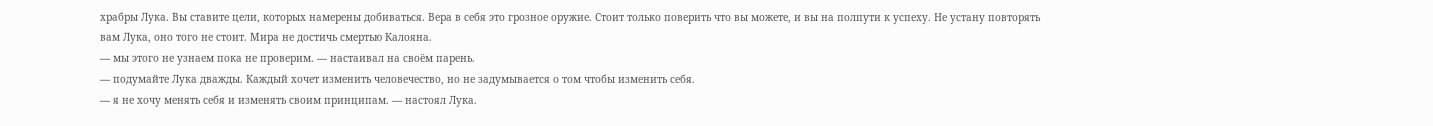храбры Лука. Вы ставите цели, которых намерены добиваться. Вера в себя это грозное оружие. Стоит только поверить что вы можете, и вы на полпути к успеху. Не устану повторять вам Лука, оно того не стоит. Мира не достичь смертью Калояна.
— мы этого не узнаем пока не проверим. — настаивал на своём парень.
— подумайте Лука дважды. Каждый хочет изменить человечество, но не задумывается о том чтобы изменить себя.
— я не хочу менять себя и изменять своим принципам. — настоял Лука.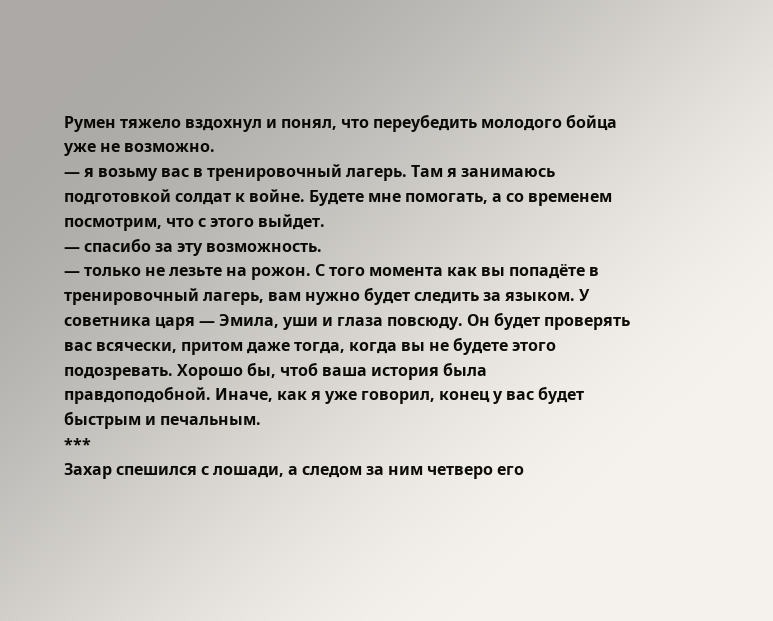Румен тяжело вздохнул и понял, что переубедить молодого бойца уже не возможно.
— я возьму вас в тренировочный лагерь. Там я занимаюсь подготовкой солдат к войне. Будете мне помогать, а со временем посмотрим, что с этого выйдет.
— спасибо за эту возможность.
— только не лезьте на рожон. С того момента как вы попадёте в тренировочный лагерь, вам нужно будет следить за языком. У советника царя — Эмила, уши и глаза повсюду. Он будет проверять вас всячески, притом даже тогда, когда вы не будете этого подозревать. Хорошо бы, чтоб ваша история была правдоподобной. Иначе, как я уже говорил, конец у вас будет быстрым и печальным.
***
Захар спешился с лошади, а следом за ним четверо его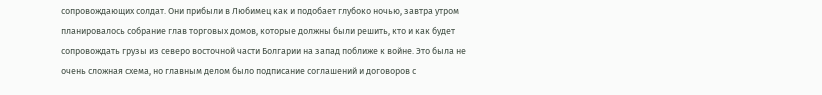сопровождающих солдат. Они прибыли в Любимец как и подобает глубоко ночью, завтра утром планировалось собрание глав торговых домов, которые должны были решить, кто и как будет сопровождать грузы из северо восточной части Болгарии на запад поближе к войне. Это была не очень сложная схема, но главным делом было подписание соглашений и договоров с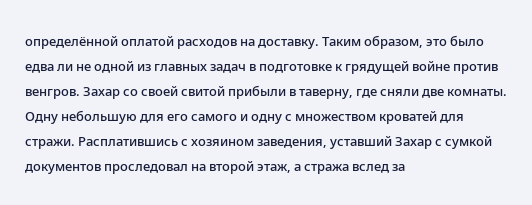определённой оплатой расходов на доставку. Таким образом, это было едва ли не одной из главных задач в подготовке к грядущей войне против венгров. Захар со своей свитой прибыли в таверну, где сняли две комнаты. Одну небольшую для его самого и одну с множеством кроватей для стражи. Расплатившись с хозяином заведения, уставший Захар с сумкой документов проследовал на второй этаж, а стража вслед за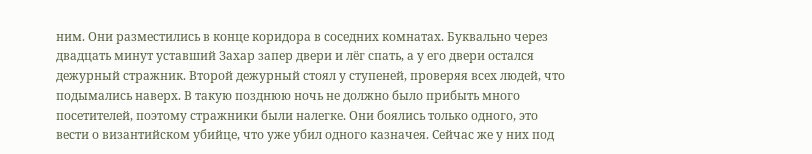ним. Они разместились в конце коридора в соседних комнатах. Буквально через двадцать минут уставший Захар запер двери и лёг спать, а у его двери остался дежурный стражник. Второй дежурный стоял у ступеней, проверяя всех людей, что подымались наверх. В такую позднюю ночь не должно было прибыть много посетителей, поэтому стражники были налегке. Они боялись только одного, это вести о византийском убийце, что уже убил одного казначея. Сейчас же у них под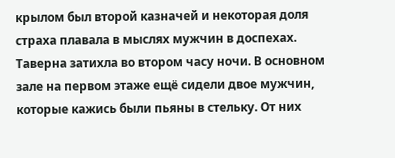крылом был второй казначей и некоторая доля страха плавала в мыслях мужчин в доспехах. Таверна затихла во втором часу ночи. В основном зале на первом этаже ещё сидели двое мужчин, которые кажись были пьяны в стельку. От них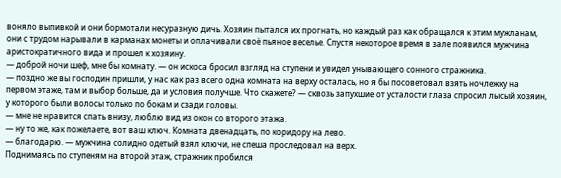воняло выпивкой и они бормотали несуразную дичь. Хозяин пытался их прогнать, но каждый раз как обращался к этим мужланам, они с трудом нарывали в карманах монеты и оплачивали своё пьяное веселье. Спустя некоторое время в зале появился мужчина аристократичного вида и прошел к хозяину.
— доброй ночи шеф, мне бы комнату. — он искоса бросил взгляд на ступени и увидел унывающего сонного стражника.
— поздно же вы господин пришли, у нас как раз всего одна комната на верху осталась, но я бы посоветовал взять ночлежку на первом этаже, там и выбор больше, да и условия получше. Что скажете? — сквозь запухшие от усталости глаза спросил лысый хозяин, у которого были волосы только по бокам и сзади головы.
— мне не нравится спать внизу, люблю вид из окон со второго этажа.
— ну то же, как пожелаете, вот ваш ключ. Комната двенадцать, по коридору на лево.
— благодарю. — мужчина солидно одетый взял ключи, не спеша проследовал на верх.
Поднимаясь по ступеням на второй этаж, стражник пробился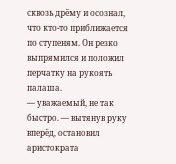сквозь дрёму и осознал, что кто-то приближается по ступеням. Он резко выпрямился и положил перчатку на рукоять палаша.
— уважаемый, не так быстро. — вытянув руку вперёд, остановил аристократа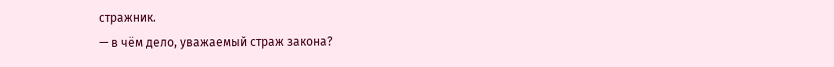стражник.
— в чём дело, уважаемый страж закона?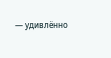— удивлённо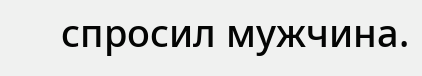спросил мужчина.